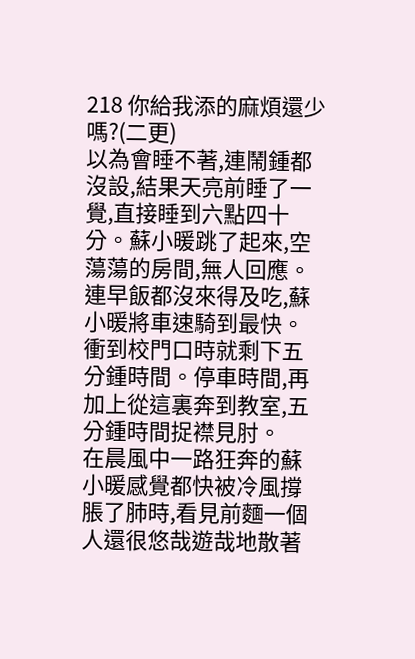218 你給我添的麻煩還少嗎?(二更)
以為會睡不著,連鬧鍾都沒設,結果天亮前睡了一覺,直接睡到六點四十分。蘇小暖跳了起來,空蕩蕩的房間,無人回應。
連早飯都沒來得及吃,蘇小暖將車速騎到最快。衝到校門口時就剩下五分鍾時間。停車時間,再加上從這裏奔到教室,五分鍾時間捉襟見肘。
在晨風中一路狂奔的蘇小暖感覺都快被冷風撐脹了肺時,看見前麵一個人還很悠哉遊哉地散著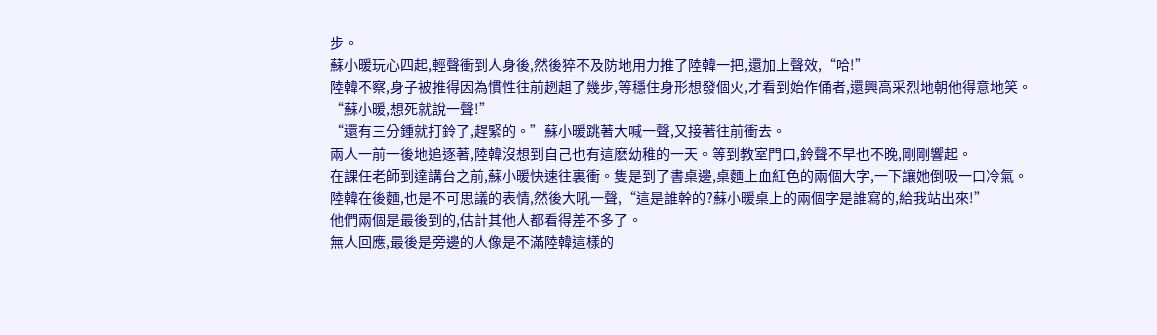步。
蘇小暖玩心四起,輕聲衝到人身後,然後猝不及防地用力推了陸韓一把,還加上聲效,“哈!”
陸韓不察,身子被推得因為慣性往前趔趄了幾步,等穩住身形想發個火,才看到始作俑者,還興高采烈地朝他得意地笑。
“蘇小暖,想死就說一聲!”
“還有三分鍾就打鈴了,趕緊的。”蘇小暖跳著大喊一聲,又接著往前衝去。
兩人一前一後地追逐著,陸韓沒想到自己也有這麽幼稚的一天。等到教室門口,鈴聲不早也不晚,剛剛響起。
在課任老師到達講台之前,蘇小暖快速往裏衝。隻是到了書桌邊,桌麵上血紅色的兩個大字,一下讓她倒吸一口冷氣。
陸韓在後麵,也是不可思議的表情,然後大吼一聲,“這是誰幹的?蘇小暖桌上的兩個字是誰寫的,給我站出來!”
他們兩個是最後到的,估計其他人都看得差不多了。
無人回應,最後是旁邊的人像是不滿陸韓這樣的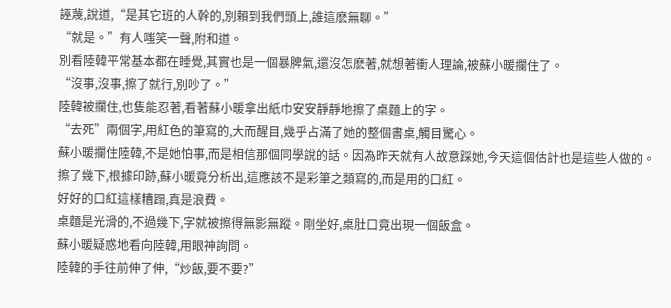誣蔑,說道,“是其它班的人幹的,別賴到我們頭上,誰這麽無聊。”
“就是。”有人嗤笑一聲,附和道。
別看陸韓平常基本都在睡覺,其實也是一個暴脾氣,還沒怎麽著,就想著衝人理論,被蘇小暖攔住了。
“沒事,沒事,擦了就行,別吵了。”
陸韓被攔住,也隻能忍著,看著蘇小暖拿出紙巾安安靜靜地擦了桌麵上的字。
“去死”兩個字,用紅色的筆寫的,大而醒目,幾乎占滿了她的整個書桌,觸目驚心。
蘇小暖攔住陸韓,不是她怕事,而是相信那個同學說的話。因為昨天就有人故意踩她,今天這個估計也是這些人做的。
擦了幾下,根據印跡,蘇小暖竟分析出,這應該不是彩筆之類寫的,而是用的口紅。
好好的口紅這樣糟蹋,真是浪費。
桌麵是光滑的,不過幾下,字就被擦得無影無蹤。剛坐好,桌肚口竟出現一個飯盒。
蘇小暖疑惑地看向陸韓,用眼神詢問。
陸韓的手往前伸了伸,“炒飯,要不要?”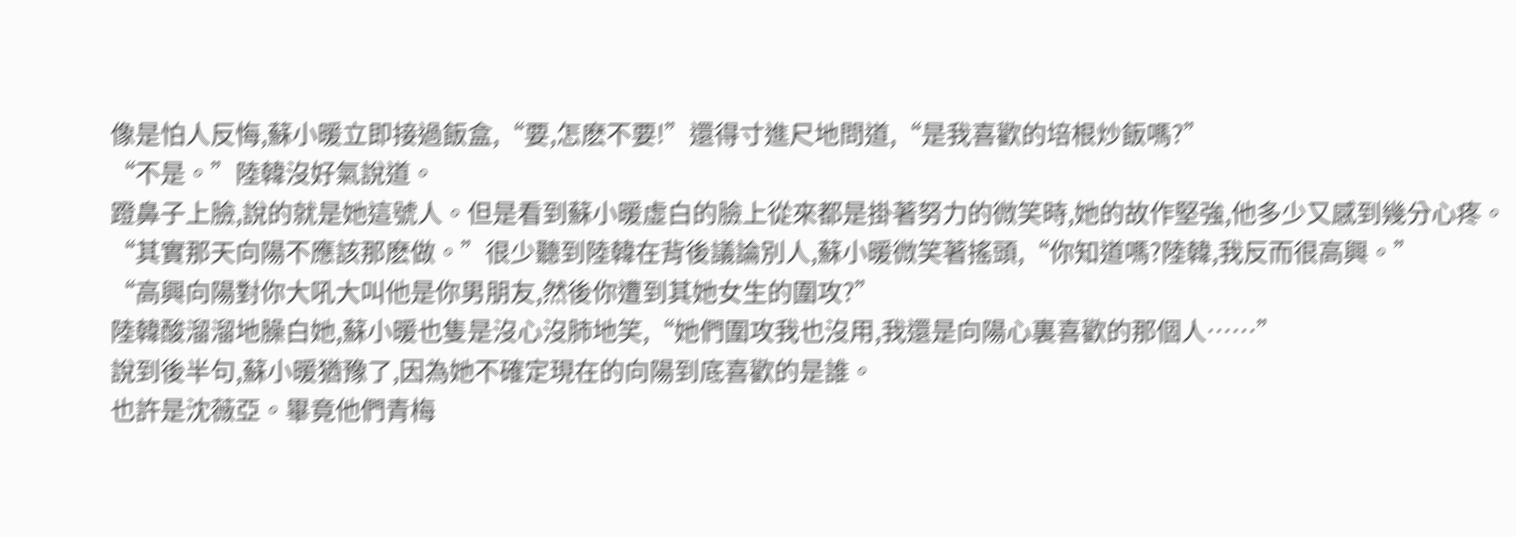像是怕人反悔,蘇小暖立即接過飯盒,“要,怎麽不要!”還得寸進尺地問道,“是我喜歡的培根炒飯嗎?”
“不是。”陸韓沒好氣說道。
蹬鼻子上臉,說的就是她這號人。但是看到蘇小暖虛白的臉上從來都是掛著努力的微笑時,她的故作堅強,他多少又感到幾分心疼。
“其實那天向陽不應該那麽做。”很少聽到陸韓在背後議論別人,蘇小暖微笑著搖頭,“你知道嗎?陸韓,我反而很高興。”
“高興向陽對你大吼大叫他是你男朋友,然後你遭到其她女生的圍攻?”
陸韓酸溜溜地臊白她,蘇小暖也隻是沒心沒肺地笑,“她們圍攻我也沒用,我還是向陽心裏喜歡的那個人……”
說到後半句,蘇小暖猶豫了,因為她不確定現在的向陽到底喜歡的是誰。
也許是沈薇亞。畢竟他們青梅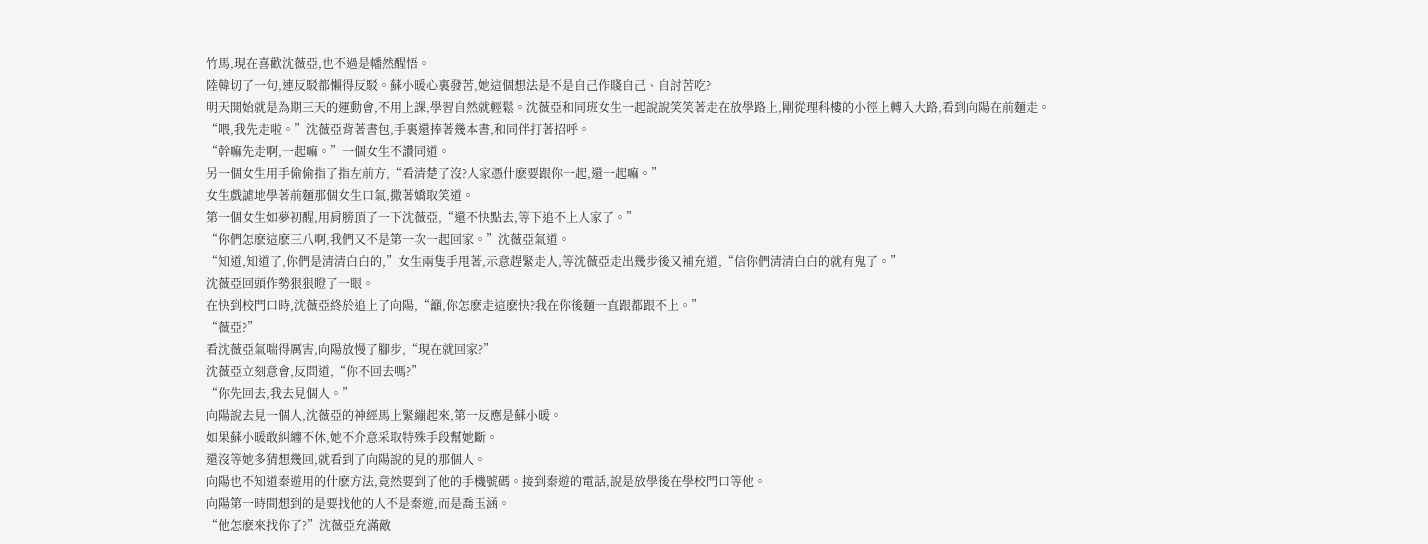竹馬,現在喜歡沈薇亞,也不過是幡然醒悟。
陸韓切了一句,連反駁都懶得反駁。蘇小暖心裏發苦,她這個想法是不是自己作賤自己、自討苦吃?
明天開始就是為期三天的運動會,不用上課,學習自然就輕鬆。沈薇亞和同班女生一起說說笑笑著走在放學路上,剛從理科樓的小徑上轉入大路,看到向陽在前麵走。
“喂,我先走啦。”沈薇亞背著書包,手裏還捧著幾本書,和同伴打著招呼。
“幹嘛先走啊,一起嘛。”一個女生不讚同道。
另一個女生用手偷偷指了指左前方,“看清楚了沒?人家憑什麽要跟你一起,還一起嘛。”
女生戲謔地學著前麵那個女生口氣,撒著嬌取笑道。
第一個女生如夢初醒,用肩膀頂了一下沈薇亞,“還不快點去,等下追不上人家了。”
“你們怎麽這麽三八啊,我們又不是第一次一起回家。”沈薇亞氣道。
“知道,知道了,你們是清清白白的,”女生兩隻手甩著,示意趕緊走人,等沈薇亞走出幾步後又補充道,“信你們清清白白的就有鬼了。”
沈薇亞回頭作勢狠狠瞪了一眼。
在快到校門口時,沈薇亞終於追上了向陽,“籲,你怎麽走這麽快?我在你後麵一直跟都跟不上。”
“薇亞?”
看沈薇亞氣喘得厲害,向陽放慢了腳步,“現在就回家?”
沈薇亞立刻意會,反問道,“你不回去嗎?”
“你先回去,我去見個人。”
向陽說去見一個人,沈薇亞的神經馬上緊繃起來,第一反應是蘇小暖。
如果蘇小暖敢糾纏不休,她不介意采取特殊手段幫她斷。
還沒等她多猜想幾回,就看到了向陽說的見的那個人。
向陽也不知道秦遊用的什麽方法,竟然要到了他的手機號碼。接到秦遊的電話,說是放學後在學校門口等他。
向陽第一時間想到的是要找他的人不是秦遊,而是喬玉涵。
“他怎麽來找你了?”沈薇亞充滿敵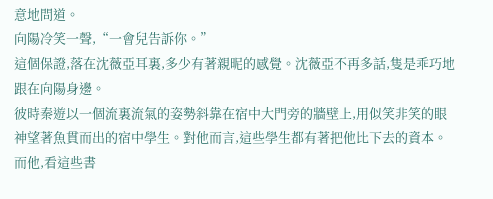意地問道。
向陽冷笑一聲,“一會兒告訴你。”
這個保證,落在沈薇亞耳裏,多少有著親昵的感覺。沈薇亞不再多話,隻是乖巧地跟在向陽身邊。
彼時秦遊以一個流裏流氣的姿勢斜靠在宿中大門旁的牆壁上,用似笑非笑的眼神望著魚貫而出的宿中學生。對他而言,這些學生都有著把他比下去的資本。
而他,看這些書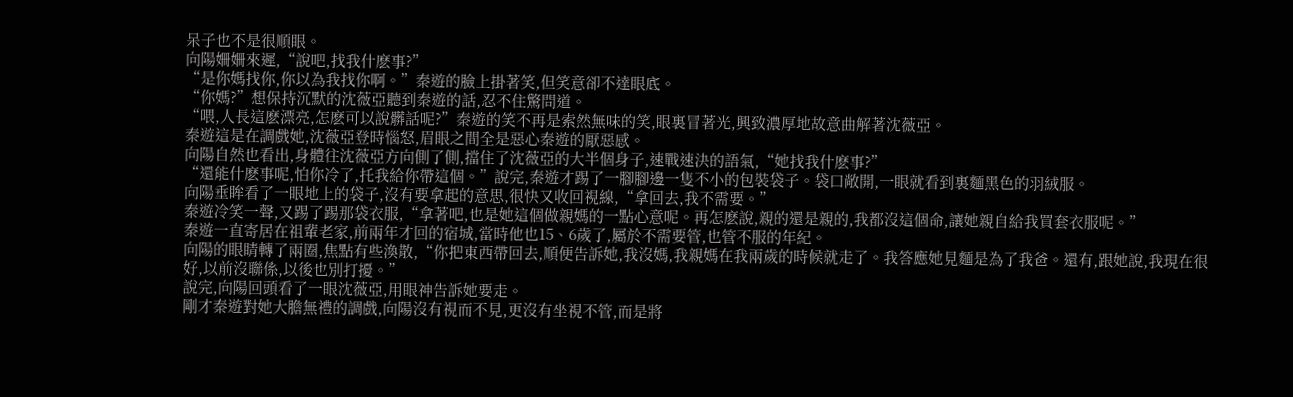呆子也不是很順眼。
向陽姍姍來遲,“說吧,找我什麽事?”
“是你媽找你,你以為我找你啊。”秦遊的臉上掛著笑,但笑意卻不達眼底。
“你媽?”想保持沉默的沈薇亞聽到秦遊的話,忍不住驚問道。
“喂,人長這麽漂亮,怎麽可以說髒話呢?”秦遊的笑不再是索然無味的笑,眼裏冒著光,興致濃厚地故意曲解著沈薇亞。
秦遊這是在調戲她,沈薇亞登時惱怒,眉眼之間全是惡心秦遊的厭惡感。
向陽自然也看出,身體往沈薇亞方向側了側,擋住了沈薇亞的大半個身子,速戰速決的語氣,“她找我什麽事?”
“還能什麽事呢,怕你冷了,托我給你帶這個。”說完,秦遊才踢了一腳腳邊一隻不小的包裝袋子。袋口敞開,一眼就看到裏麵黑色的羽絨服。
向陽垂眸看了一眼地上的袋子,沒有要拿起的意思,很快又收回視線,“拿回去,我不需要。”
秦遊冷笑一聲,又踢了踢那袋衣服,“拿著吧,也是她這個做親媽的一點心意呢。再怎麽說,親的還是親的,我都沒這個命,讓她親自給我買套衣服呢。”
秦遊一直寄居在祖輩老家,前兩年才回的宿城,當時他也15、6歲了,屬於不需要管,也管不服的年紀。
向陽的眼睛轉了兩圈,焦點有些渙散,“你把東西帶回去,順便告訴她,我沒媽,我親媽在我兩歲的時候就走了。我答應她見麵是為了我爸。還有,跟她說,我現在很好,以前沒聯係,以後也別打擾。”
說完,向陽回頭看了一眼沈薇亞,用眼神告訴她要走。
剛才秦遊對她大膽無禮的調戲,向陽沒有視而不見,更沒有坐視不管,而是將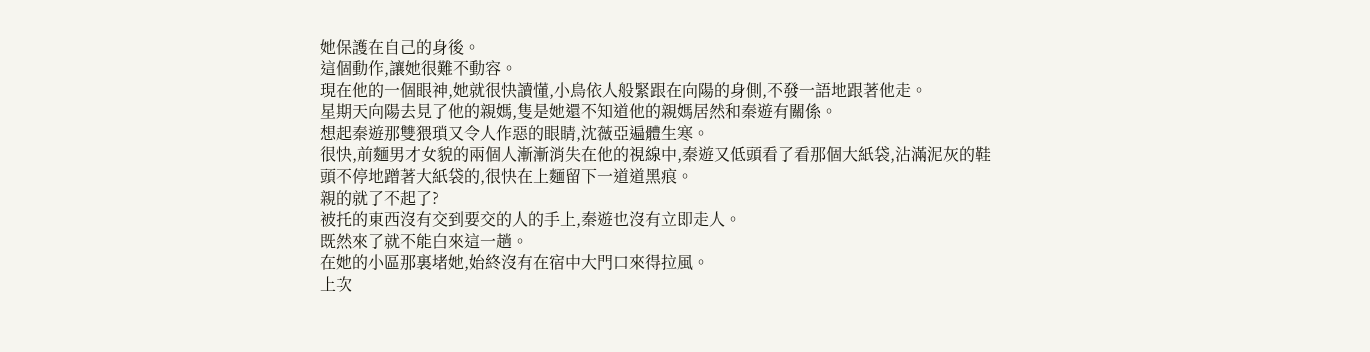她保護在自己的身後。
這個動作,讓她很難不動容。
現在他的一個眼神,她就很快讀懂,小鳥依人般緊跟在向陽的身側,不發一語地跟著他走。
星期天向陽去見了他的親媽,隻是她還不知道他的親媽居然和秦遊有關係。
想起秦遊那雙猥瑣又令人作惡的眼睛,沈薇亞遍體生寒。
很快,前麵男才女貌的兩個人漸漸消失在他的視線中,秦遊又低頭看了看那個大紙袋,沾滿泥灰的鞋頭不停地蹭著大紙袋的,很快在上麵留下一道道黑痕。
親的就了不起了?
被托的東西沒有交到要交的人的手上,秦遊也沒有立即走人。
既然來了就不能白來這一趟。
在她的小區那裏堵她,始終沒有在宿中大門口來得拉風。
上次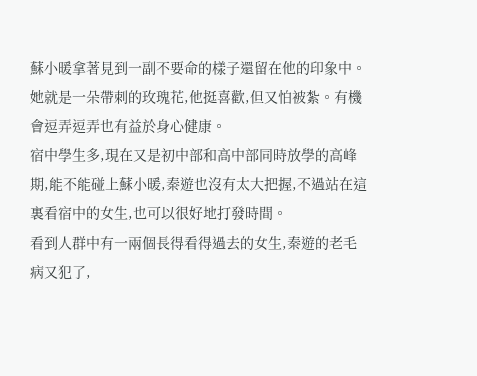蘇小暖拿著見到一副不要命的樣子還留在他的印象中。她就是一朵帶刺的玫瑰花,他挺喜歡,但又怕被紮。有機會逗弄逗弄也有益於身心健康。
宿中學生多,現在又是初中部和高中部同時放學的高峰期,能不能碰上蘇小暖,秦遊也沒有太大把握,不過站在這裏看宿中的女生,也可以很好地打發時間。
看到人群中有一兩個長得看得過去的女生,秦遊的老毛病又犯了,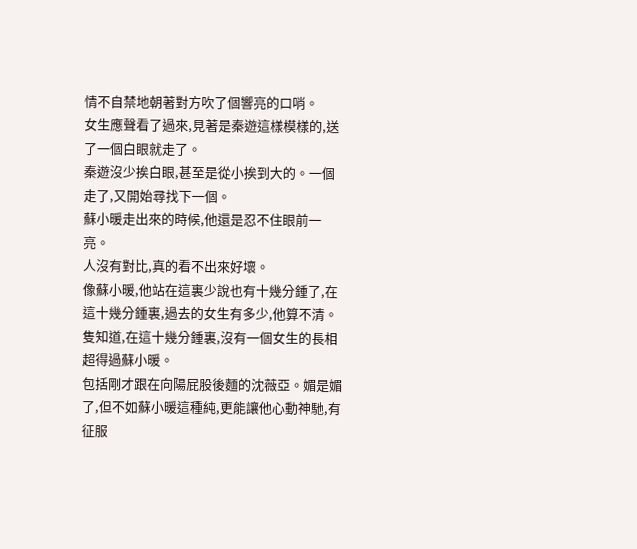情不自禁地朝著對方吹了個響亮的口哨。
女生應聲看了過來,見著是秦遊這樣模樣的,送了一個白眼就走了。
秦遊沒少挨白眼,甚至是從小挨到大的。一個走了,又開始尋找下一個。
蘇小暖走出來的時候,他還是忍不住眼前一亮。
人沒有對比,真的看不出來好壞。
像蘇小暖,他站在這裏少說也有十幾分鍾了,在這十幾分鍾裏,過去的女生有多少,他算不清。隻知道,在這十幾分鍾裏,沒有一個女生的長相超得過蘇小暖。
包括剛才跟在向陽屁股後麵的沈薇亞。媚是媚了,但不如蘇小暖這種純,更能讓他心動神馳,有征服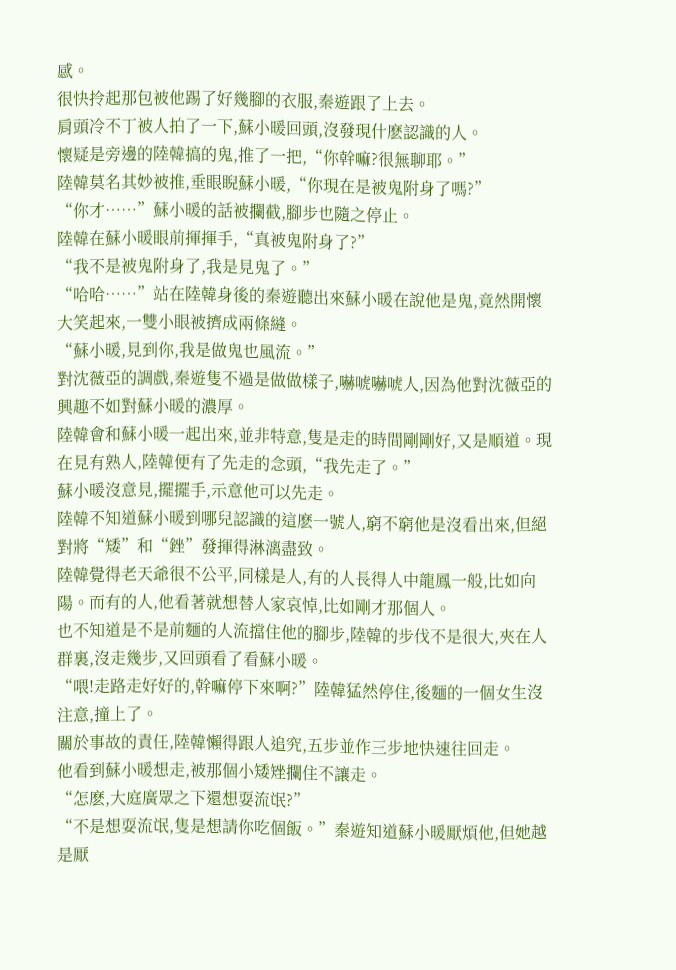感。
很快拎起那包被他踢了好幾腳的衣服,秦遊跟了上去。
肩頭冷不丁被人拍了一下,蘇小暖回頭,沒發現什麽認識的人。
懷疑是旁邊的陸韓搞的鬼,推了一把,“你幹嘛?很無聊耶。”
陸韓莫名其妙被推,垂眼睨蘇小暖,“你現在是被鬼附身了嗎?”
“你才……”蘇小暖的話被攔截,腳步也隨之停止。
陸韓在蘇小暖眼前揮揮手,“真被鬼附身了?”
“我不是被鬼附身了,我是見鬼了。”
“哈哈……”站在陸韓身後的秦遊聽出來蘇小暖在說他是鬼,竟然開懷大笑起來,一雙小眼被擠成兩條縫。
“蘇小暖,見到你,我是做鬼也風流。”
對沈薇亞的調戲,秦遊隻不過是做做樣子,嚇唬嚇唬人,因為他對沈薇亞的興趣不如對蘇小暖的濃厚。
陸韓會和蘇小暖一起出來,並非特意,隻是走的時間剛剛好,又是順道。現在見有熟人,陸韓便有了先走的念頭,“我先走了。”
蘇小暖沒意見,擺擺手,示意他可以先走。
陸韓不知道蘇小暖到哪兒認識的這麽一號人,窮不窮他是沒看出來,但絕對將“矮”和“銼”發揮得淋漓盡致。
陸韓覺得老天爺很不公平,同樣是人,有的人長得人中龍鳳一般,比如向陽。而有的人,他看著就想替人家哀悼,比如剛才那個人。
也不知道是不是前麵的人流擋住他的腳步,陸韓的步伐不是很大,夾在人群裏,沒走幾步,又回頭看了看蘇小暖。
“喂!走路走好好的,幹嘛停下來啊?”陸韓猛然停住,後麵的一個女生沒注意,撞上了。
關於事故的責任,陸韓懶得跟人追究,五步並作三步地快速往回走。
他看到蘇小暖想走,被那個小矮矬攔住不讓走。
“怎麽,大庭廣眾之下還想耍流氓?”
“不是想耍流氓,隻是想請你吃個飯。”秦遊知道蘇小暖厭煩他,但她越是厭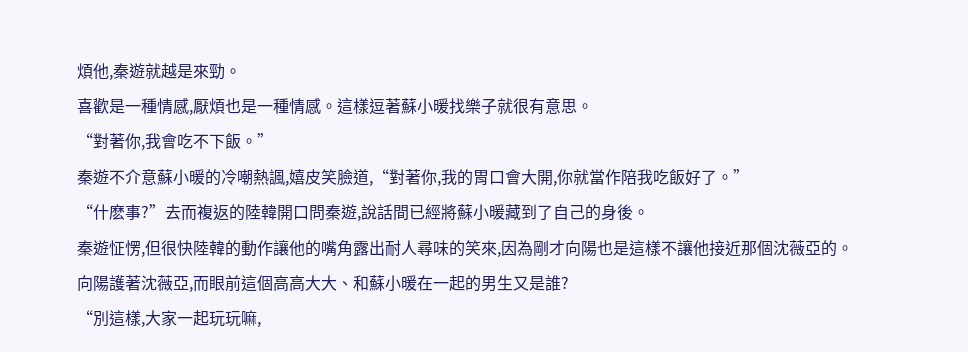煩他,秦遊就越是來勁。
喜歡是一種情感,厭煩也是一種情感。這樣逗著蘇小暖找樂子就很有意思。
“對著你,我會吃不下飯。”
秦遊不介意蘇小暖的冷嘲熱諷,嬉皮笑臉道,“對著你,我的胃口會大開,你就當作陪我吃飯好了。”
“什麽事?”去而複返的陸韓開口問秦遊,說話間已經將蘇小暖藏到了自己的身後。
秦遊怔愣,但很快陸韓的動作讓他的嘴角露出耐人尋味的笑來,因為剛才向陽也是這樣不讓他接近那個沈薇亞的。
向陽護著沈薇亞,而眼前這個高高大大、和蘇小暖在一起的男生又是誰?
“別這樣,大家一起玩玩嘛,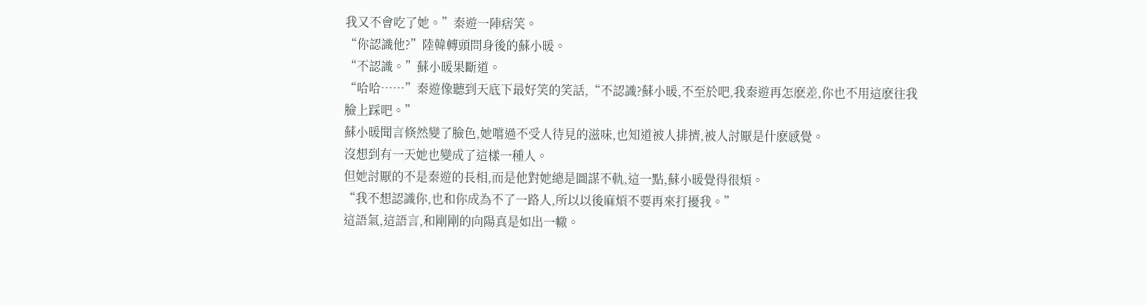我又不會吃了她。”秦遊一陣痞笑。
“你認識他?”陸韓轉頭問身後的蘇小暖。
“不認識。”蘇小暖果斷道。
“哈哈……”秦遊像聽到天底下最好笑的笑話,“不認識?蘇小暖,不至於吧,我秦遊再怎麽差,你也不用這麽往我臉上踩吧。”
蘇小暖聞言倏然變了臉色,她嚐過不受人待見的滋味,也知道被人排擠,被人討厭是什麽感覺。
沒想到有一天她也變成了這樣一種人。
但她討厭的不是秦遊的長相,而是他對她總是圖謀不軌,這一點,蘇小暖覺得很煩。
“我不想認識你,也和你成為不了一路人,所以以後麻煩不要再來打擾我。”
這語氣,這語言,和剛剛的向陽真是如出一轍。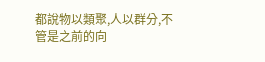都說物以類聚,人以群分,不管是之前的向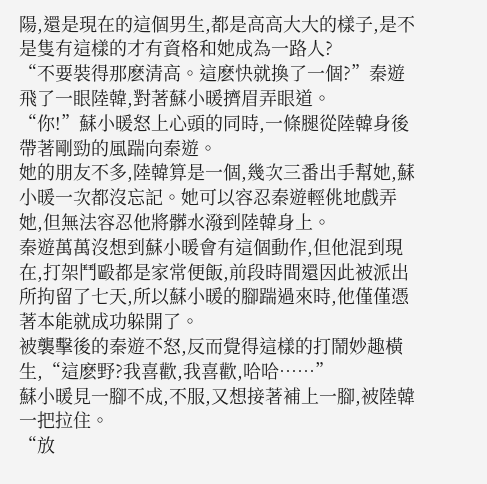陽,還是現在的這個男生,都是高高大大的樣子,是不是隻有這樣的才有資格和她成為一路人?
“不要裝得那麽清高。這麽快就換了一個?”秦遊飛了一眼陸韓,對著蘇小暖擠眉弄眼道。
“你!”蘇小暖怒上心頭的同時,一條腿從陸韓身後帶著剛勁的風踹向秦遊。
她的朋友不多,陸韓算是一個,幾次三番出手幫她,蘇小暖一次都沒忘記。她可以容忍秦遊輕佻地戲弄她,但無法容忍他將髒水潑到陸韓身上。
秦遊萬萬沒想到蘇小暖會有這個動作,但他混到現在,打架鬥毆都是家常便飯,前段時間還因此被派出所拘留了七天,所以蘇小暖的腳踹過來時,他僅僅憑著本能就成功躲開了。
被襲擊後的秦遊不怒,反而覺得這樣的打鬧妙趣橫生,“這麽野?我喜歡,我喜歡,哈哈……”
蘇小暖見一腳不成,不服,又想接著補上一腳,被陸韓一把拉住。
“放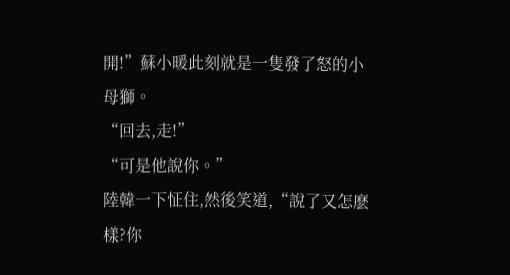開!”蘇小暖此刻就是一隻發了怒的小母獅。
“回去,走!”
“可是他說你。”
陸韓一下怔住,然後笑道,“說了又怎麽樣?你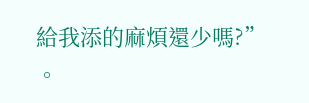給我添的麻煩還少嗎?”
。